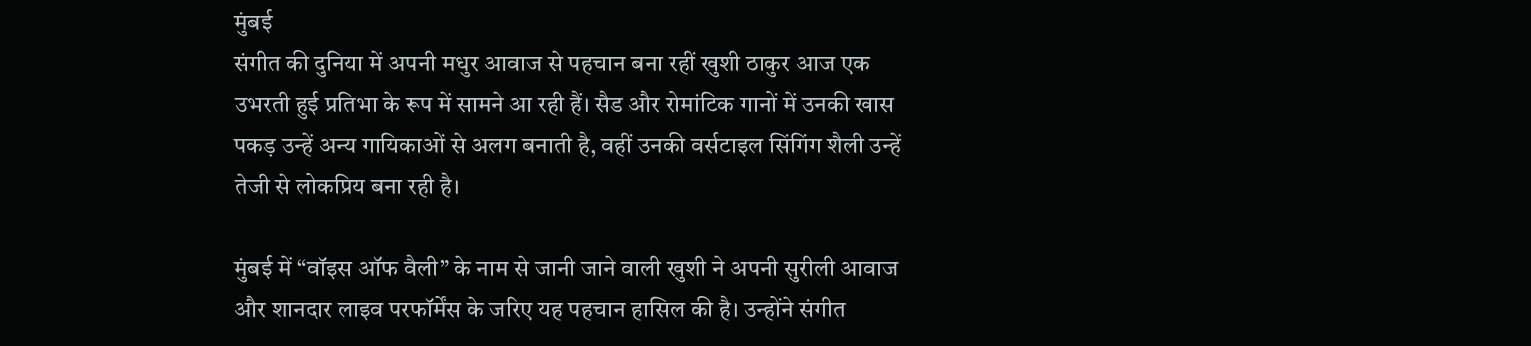मुंबई
संगीत की दुनिया में अपनी मधुर आवाज से पहचान बना रहीं खुशी ठाकुर आज एक उभरती हुई प्रतिभा के रूप में सामने आ रही हैं। सैड और रोमांटिक गानों में उनकी खास पकड़ उन्हें अन्य गायिकाओं से अलग बनाती है, वहीं उनकी वर्सटाइल सिंगिंग शैली उन्हें तेजी से लोकप्रिय बना रही है।

मुंबई में “वॉइस ऑफ वैली” के नाम से जानी जाने वाली खुशी ने अपनी सुरीली आवाज और शानदार लाइव परफॉर्मेंस के जरिए यह पहचान हासिल की है। उन्होंने संगीत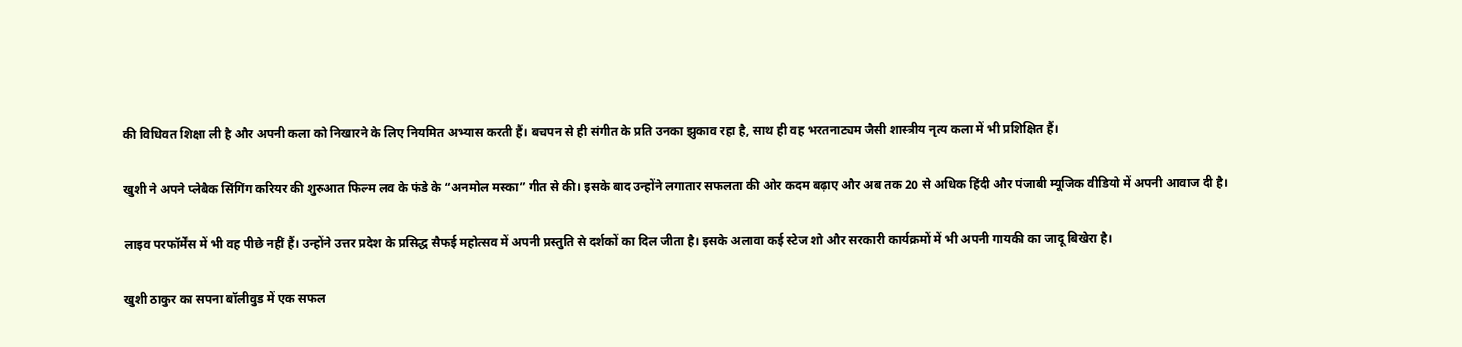की विधिवत शिक्षा ली है और अपनी कला को निखारने के लिए नियमित अभ्यास करती हैं। बचपन से ही संगीत के प्रति उनका झुकाव रहा है, साथ ही वह भरतनाट्यम जैसी शास्त्रीय नृत्य कला में भी प्रशिक्षित हैं।

खुशी ने अपने प्लेबैक सिंगिंग करियर की शुरुआत फिल्म लव के फंडे के “अनमोल मस्का” गीत से की। इसके बाद उन्होंने लगातार सफलता की ओर कदम बढ़ाए और अब तक 20 से अधिक हिंदी और पंजाबी म्यूजिक वीडियो में अपनी आवाज दी है।

लाइव परफॉर्मेंस में भी वह पीछे नहीं हैं। उन्होंने उत्तर प्रदेश के प्रसिद्ध सैफई महोत्सव में अपनी प्रस्तुति से दर्शकों का दिल जीता है। इसके अलावा कई स्टेज शो और सरकारी कार्यक्रमों में भी अपनी गायकी का जादू बिखेरा है।

खुशी ठाकुर का सपना बॉलीवुड में एक सफल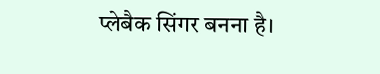प्लेबैक सिंगर बनना है।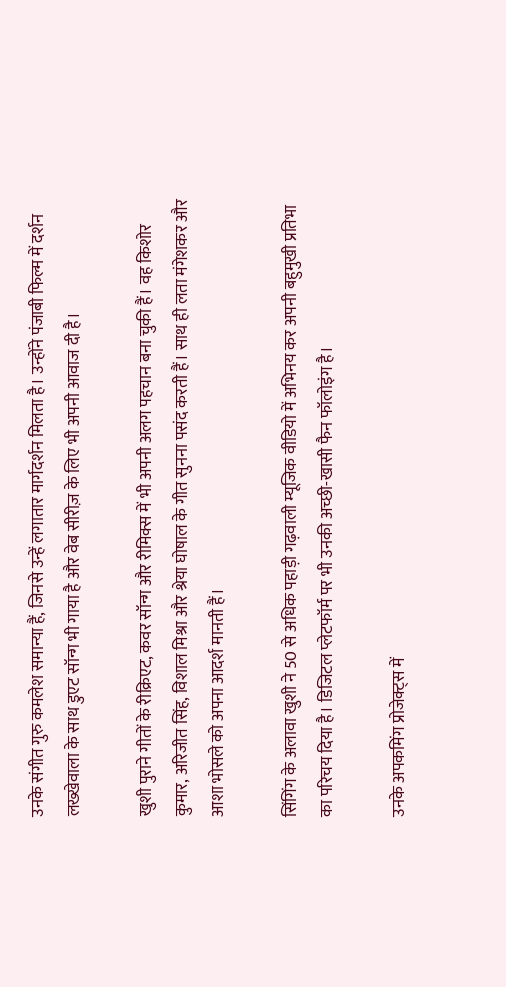उनके संगीत गुरु कमलेश समान्या हैं, जिनसे उन्हें लगातार मार्गदर्शन मिलता है। उन्होंने पंजाबी फिल्म में दर्शन लख्खेवाला के साथ डुएट सॉन्ग भी गाया है और वेब सीरीज़ के लिए भी अपनी आवाज दी है।

खुशी पुराने गीतों के रीक्रिएट, कवर सॉन्ग और रीमिक्स में भी अपनी अलग पहचान बना चुकी हैं। वह किशोर कुमार, अरिजीत सिंह, विशाल मिश्रा और श्रेया घोषाल के गीत सुनना पसंद करती हैं। साथ ही लता मंगेशकर और आशा भोसले को अपना आदर्श मानती हैं।

सिंगिंग के अलावा खुशी ने 50 से अधिक पहाड़ी गढ़वाली म्यूजिक वीडियो में अभिनय कर अपनी बहुमुखी प्रतिभा का परिचय दिया है। डिजिटल प्लेटफॉर्म पर भी उनकी अच्छी-खासी फैन फॉलोइंग है।

उनके अपकमिंग प्रोजेक्ट्स में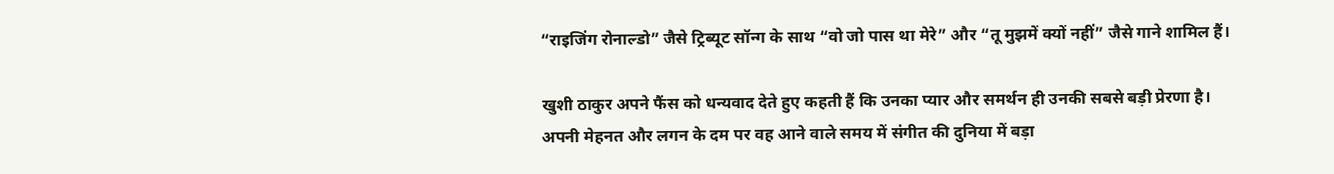“राइजिंग रोनाल्डो” जैसे ट्रिब्यूट सॉन्ग के साथ “वो जो पास था मेरे” और “तू मुझमें क्यों नहीं” जैसे गाने शामिल हैं।

खुशी ठाकुर अपने फैंस को धन्यवाद देते हुए कहती हैं कि उनका प्यार और समर्थन ही उनकी सबसे बड़ी प्रेरणा है। अपनी मेहनत और लगन के दम पर वह आने वाले समय में संगीत की दुनिया में बड़ा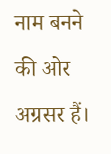नाम बनने की ओर अग्रसर हैं।